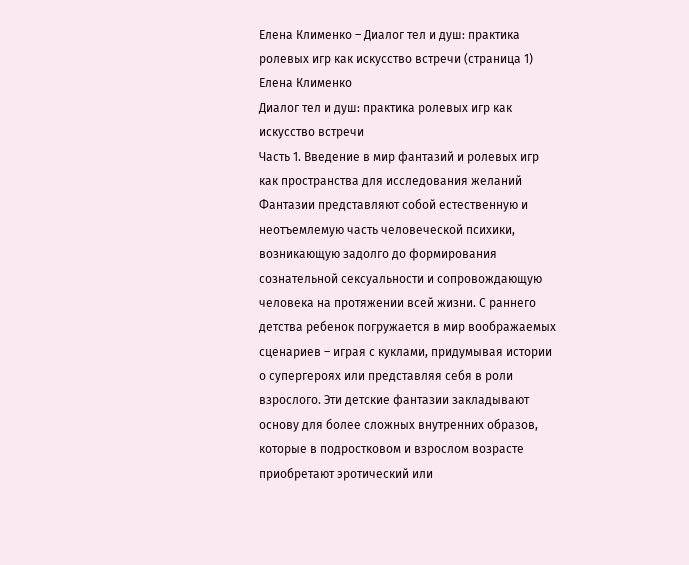Елена Клименко – Диалог тел и душ: практика ролевых игр как искусство встречи (страница 1)
Елена Клименко
Диалог тел и душ: практика ролевых игр как искусство встречи
Часть 1. Введение в мир фантазий и ролевых игр как пространства для исследования желаний
Фантазии представляют собой естественную и неотъемлемую часть человеческой психики, возникающую задолго до формирования сознательной сексуальности и сопровождающую человека на протяжении всей жизни. С раннего детства ребенок погружается в мир воображаемых сценариев – играя с куклами, придумывая истории о супергероях или представляя себя в роли взрослого. Эти детские фантазии закладывают основу для более сложных внутренних образов, которые в подростковом и взрослом возрасте приобретают эротический или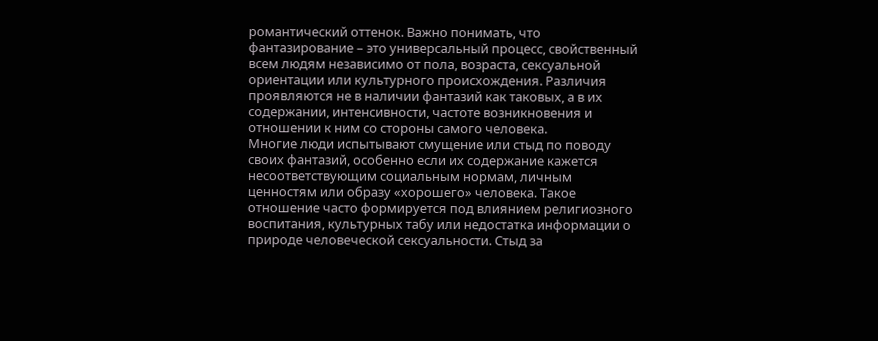романтический оттенок. Важно понимать, что фантазирование – это универсальный процесс, свойственный всем людям независимо от пола, возраста, сексуальной ориентации или культурного происхождения. Различия проявляются не в наличии фантазий как таковых, а в их содержании, интенсивности, частоте возникновения и отношении к ним со стороны самого человека.
Многие люди испытывают смущение или стыд по поводу своих фантазий, особенно если их содержание кажется несоответствующим социальным нормам, личным ценностям или образу «хорошего» человека. Такое отношение часто формируется под влиянием религиозного воспитания, культурных табу или недостатка информации о природе человеческой сексуальности. Стыд за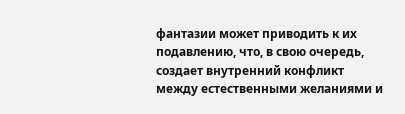фантазии может приводить к их подавлению, что, в свою очередь, создает внутренний конфликт между естественными желаниями и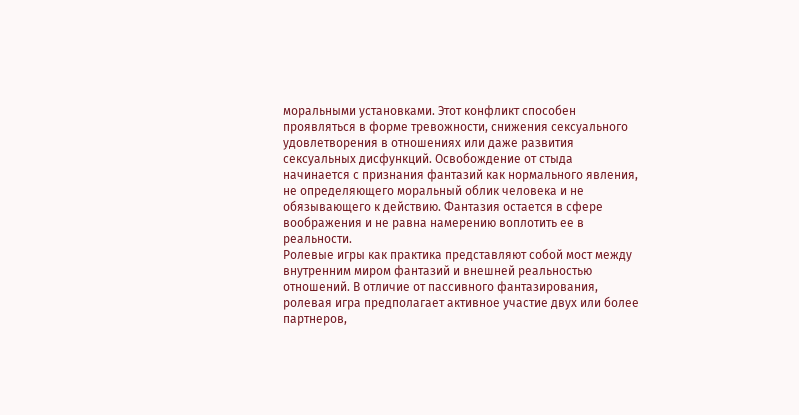моральными установками. Этот конфликт способен проявляться в форме тревожности, снижения сексуального удовлетворения в отношениях или даже развития сексуальных дисфункций. Освобождение от стыда начинается с признания фантазий как нормального явления, не определяющего моральный облик человека и не обязывающего к действию. Фантазия остается в сфере воображения и не равна намерению воплотить ее в реальности.
Ролевые игры как практика представляют собой мост между внутренним миром фантазий и внешней реальностью отношений. В отличие от пассивного фантазирования, ролевая игра предполагает активное участие двух или более партнеров,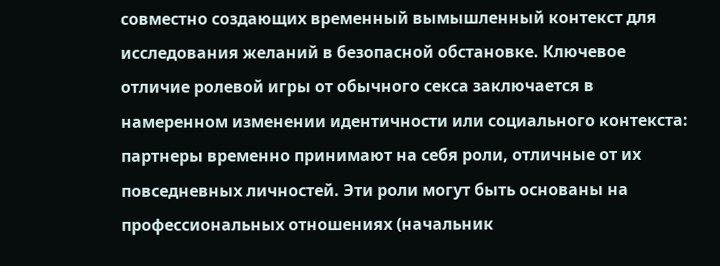совместно создающих временный вымышленный контекст для исследования желаний в безопасной обстановке. Ключевое отличие ролевой игры от обычного секса заключается в намеренном изменении идентичности или социального контекста: партнеры временно принимают на себя роли, отличные от их повседневных личностей. Эти роли могут быть основаны на профессиональных отношениях (начальник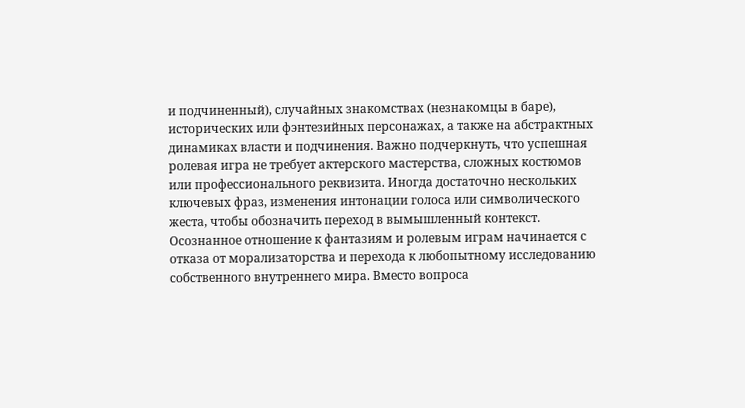и подчиненный), случайных знакомствах (незнакомцы в баре), исторических или фэнтезийных персонажах, а также на абстрактных динамиках власти и подчинения. Важно подчеркнуть, что успешная ролевая игра не требует актерского мастерства, сложных костюмов или профессионального реквизита. Иногда достаточно нескольких ключевых фраз, изменения интонации голоса или символического жеста, чтобы обозначить переход в вымышленный контекст.
Осознанное отношение к фантазиям и ролевым играм начинается с отказа от морализаторства и перехода к любопытному исследованию собственного внутреннего мира. Вместо вопроса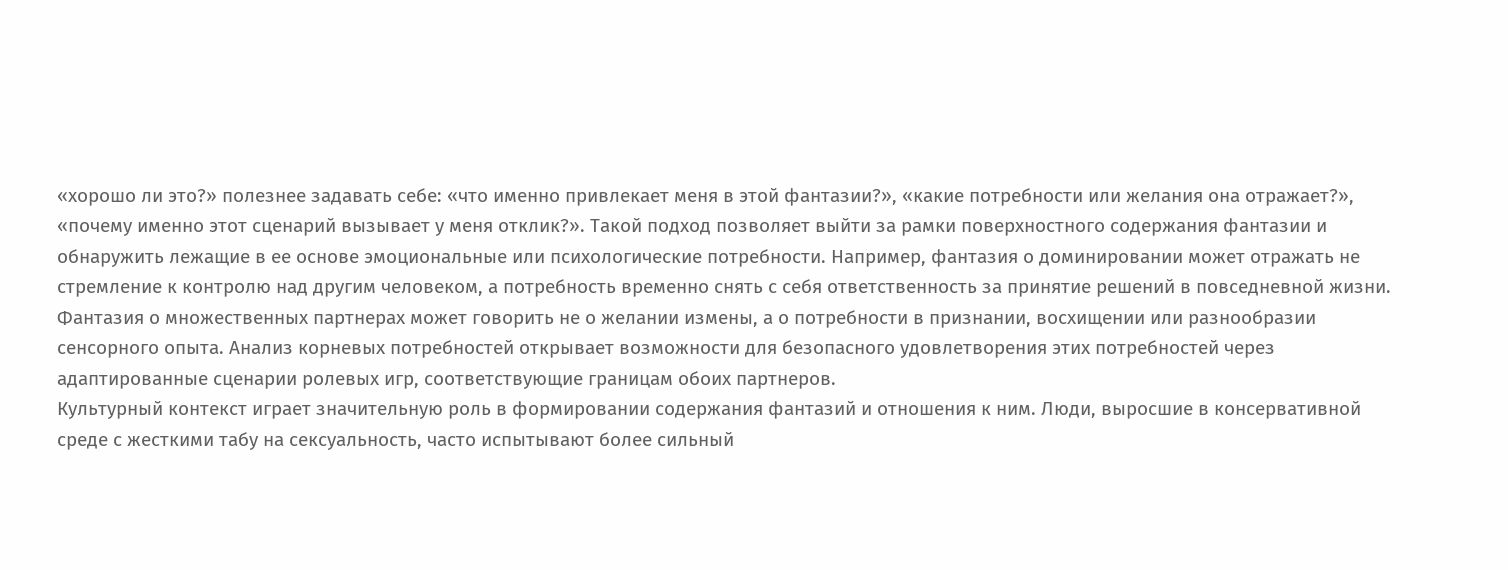«хорошо ли это?» полезнее задавать себе: «что именно привлекает меня в этой фантазии?», «какие потребности или желания она отражает?», «почему именно этот сценарий вызывает у меня отклик?». Такой подход позволяет выйти за рамки поверхностного содержания фантазии и обнаружить лежащие в ее основе эмоциональные или психологические потребности. Например, фантазия о доминировании может отражать не стремление к контролю над другим человеком, а потребность временно снять с себя ответственность за принятие решений в повседневной жизни. Фантазия о множественных партнерах может говорить не о желании измены, а о потребности в признании, восхищении или разнообразии сенсорного опыта. Анализ корневых потребностей открывает возможности для безопасного удовлетворения этих потребностей через адаптированные сценарии ролевых игр, соответствующие границам обоих партнеров.
Культурный контекст играет значительную роль в формировании содержания фантазий и отношения к ним. Люди, выросшие в консервативной среде с жесткими табу на сексуальность, часто испытывают более сильный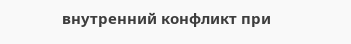внутренний конфликт при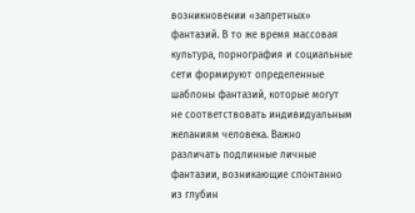возникновении «запретных» фантазий. В то же время массовая культура, порнография и социальные сети формируют определенные шаблоны фантазий, которые могут не соответствовать индивидуальным желаниям человека. Важно различать подлинные личные фантазии, возникающие спонтанно из глубин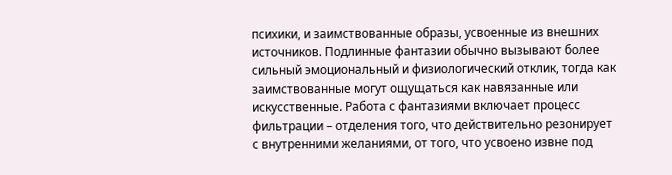психики, и заимствованные образы, усвоенные из внешних источников. Подлинные фантазии обычно вызывают более сильный эмоциональный и физиологический отклик, тогда как заимствованные могут ощущаться как навязанные или искусственные. Работа с фантазиями включает процесс фильтрации – отделения того, что действительно резонирует с внутренними желаниями, от того, что усвоено извне под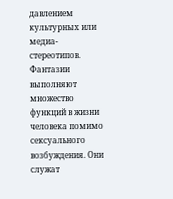давлением культурных или медиа-стереотипов.
Фантазии выполняют множество функций в жизни человека помимо сексуального возбуждения. Они служат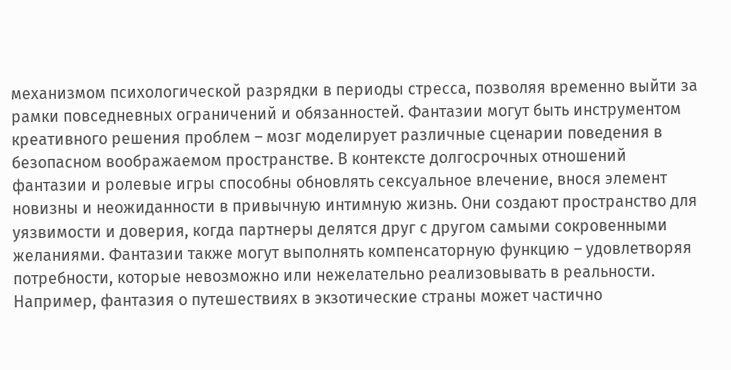механизмом психологической разрядки в периоды стресса, позволяя временно выйти за рамки повседневных ограничений и обязанностей. Фантазии могут быть инструментом креативного решения проблем – мозг моделирует различные сценарии поведения в безопасном воображаемом пространстве. В контексте долгосрочных отношений фантазии и ролевые игры способны обновлять сексуальное влечение, внося элемент новизны и неожиданности в привычную интимную жизнь. Они создают пространство для уязвимости и доверия, когда партнеры делятся друг с другом самыми сокровенными желаниями. Фантазии также могут выполнять компенсаторную функцию – удовлетворяя потребности, которые невозможно или нежелательно реализовывать в реальности. Например, фантазия о путешествиях в экзотические страны может частично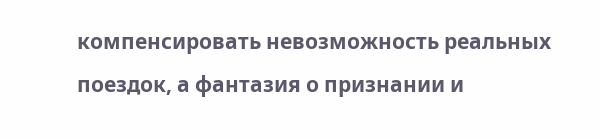компенсировать невозможность реальных поездок, а фантазия о признании и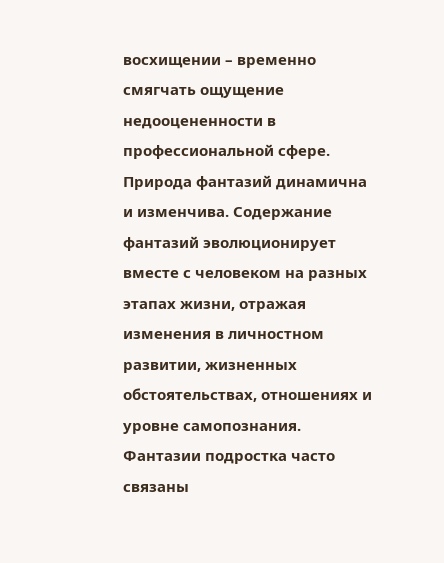восхищении – временно смягчать ощущение недооцененности в профессиональной сфере.
Природа фантазий динамична и изменчива. Содержание фантазий эволюционирует вместе с человеком на разных этапах жизни, отражая изменения в личностном развитии, жизненных обстоятельствах, отношениях и уровне самопознания. Фантазии подростка часто связаны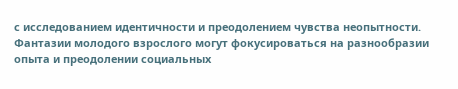с исследованием идентичности и преодолением чувства неопытности. Фантазии молодого взрослого могут фокусироваться на разнообразии опыта и преодолении социальных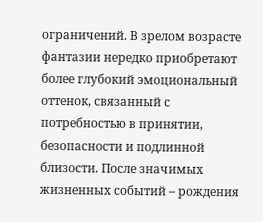ограничений. В зрелом возрасте фантазии нередко приобретают более глубокий эмоциональный оттенок, связанный с потребностью в принятии, безопасности и подлинной близости. После значимых жизненных событий – рождения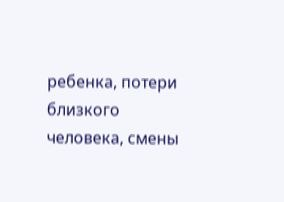ребенка, потери близкого человека, смены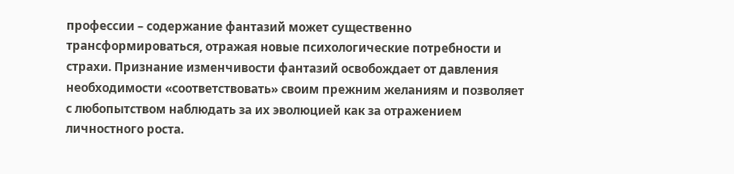профессии – содержание фантазий может существенно трансформироваться, отражая новые психологические потребности и страхи. Признание изменчивости фантазий освобождает от давления необходимости «соответствовать» своим прежним желаниям и позволяет с любопытством наблюдать за их эволюцией как за отражением личностного роста.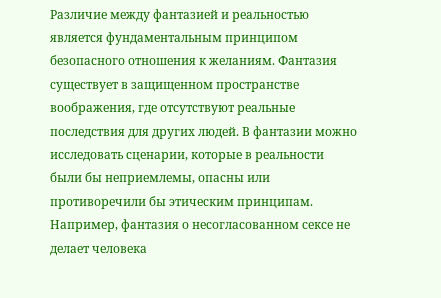Различие между фантазией и реальностью является фундаментальным принципом безопасного отношения к желаниям. Фантазия существует в защищенном пространстве воображения, где отсутствуют реальные последствия для других людей. В фантазии можно исследовать сценарии, которые в реальности были бы неприемлемы, опасны или противоречили бы этическим принципам. Например, фантазия о несогласованном сексе не делает человека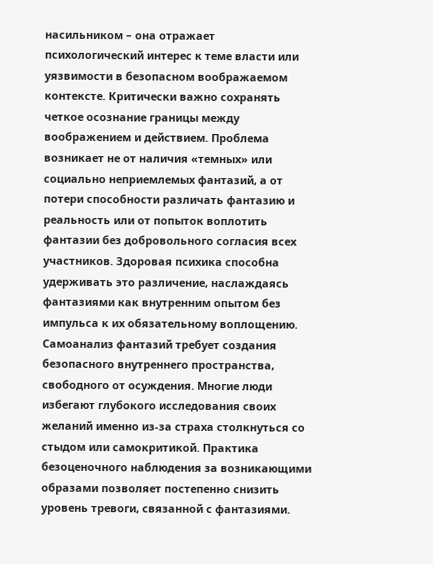насильником – она отражает психологический интерес к теме власти или уязвимости в безопасном воображаемом контексте. Критически важно сохранять четкое осознание границы между воображением и действием. Проблема возникает не от наличия «темных» или социально неприемлемых фантазий, а от потери способности различать фантазию и реальность или от попыток воплотить фантазии без добровольного согласия всех участников. Здоровая психика способна удерживать это различение, наслаждаясь фантазиями как внутренним опытом без импульса к их обязательному воплощению.
Самоанализ фантазий требует создания безопасного внутреннего пространства, свободного от осуждения. Многие люди избегают глубокого исследования своих желаний именно из-за страха столкнуться со стыдом или самокритикой. Практика безоценочного наблюдения за возникающими образами позволяет постепенно снизить уровень тревоги, связанной с фантазиями.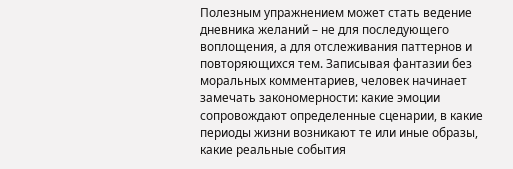Полезным упражнением может стать ведение дневника желаний – не для последующего воплощения, а для отслеживания паттернов и повторяющихся тем. Записывая фантазии без моральных комментариев, человек начинает замечать закономерности: какие эмоции сопровождают определенные сценарии, в какие периоды жизни возникают те или иные образы, какие реальные события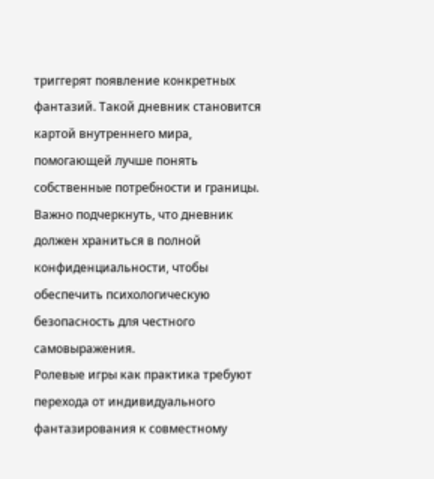триггерят появление конкретных фантазий. Такой дневник становится картой внутреннего мира, помогающей лучше понять собственные потребности и границы. Важно подчеркнуть, что дневник должен храниться в полной конфиденциальности, чтобы обеспечить психологическую безопасность для честного самовыражения.
Ролевые игры как практика требуют перехода от индивидуального фантазирования к совместному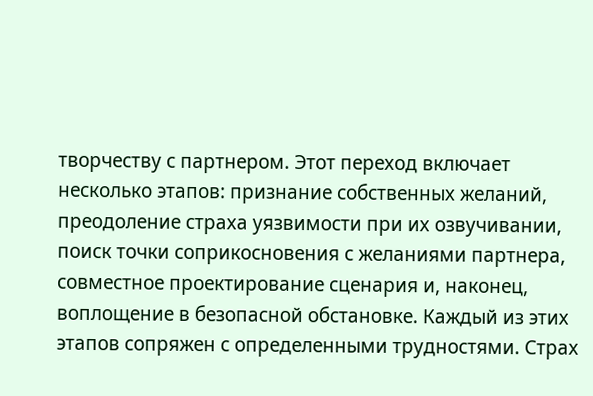творчеству с партнером. Этот переход включает несколько этапов: признание собственных желаний, преодоление страха уязвимости при их озвучивании, поиск точки соприкосновения с желаниями партнера, совместное проектирование сценария и, наконец, воплощение в безопасной обстановке. Каждый из этих этапов сопряжен с определенными трудностями. Страх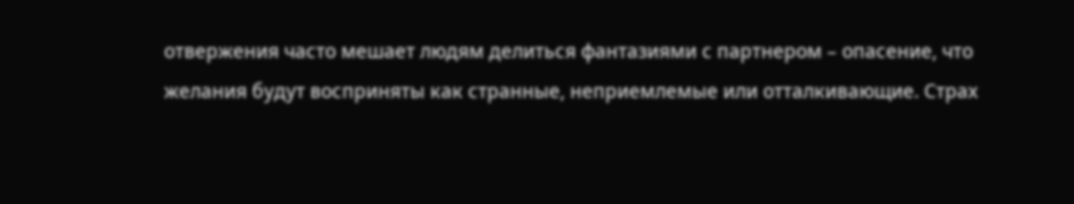отвержения часто мешает людям делиться фантазиями с партнером – опасение, что желания будут восприняты как странные, неприемлемые или отталкивающие. Страх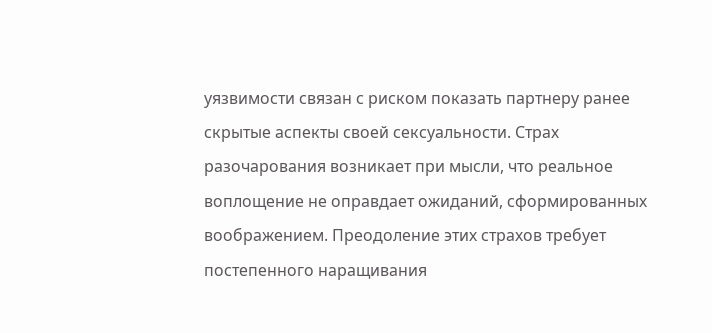уязвимости связан с риском показать партнеру ранее скрытые аспекты своей сексуальности. Страх разочарования возникает при мысли, что реальное воплощение не оправдает ожиданий, сформированных воображением. Преодоление этих страхов требует постепенного наращивания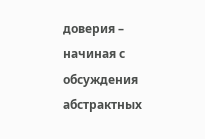доверия – начиная с обсуждения абстрактных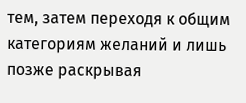тем, затем переходя к общим категориям желаний и лишь позже раскрывая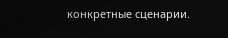конкретные сценарии.